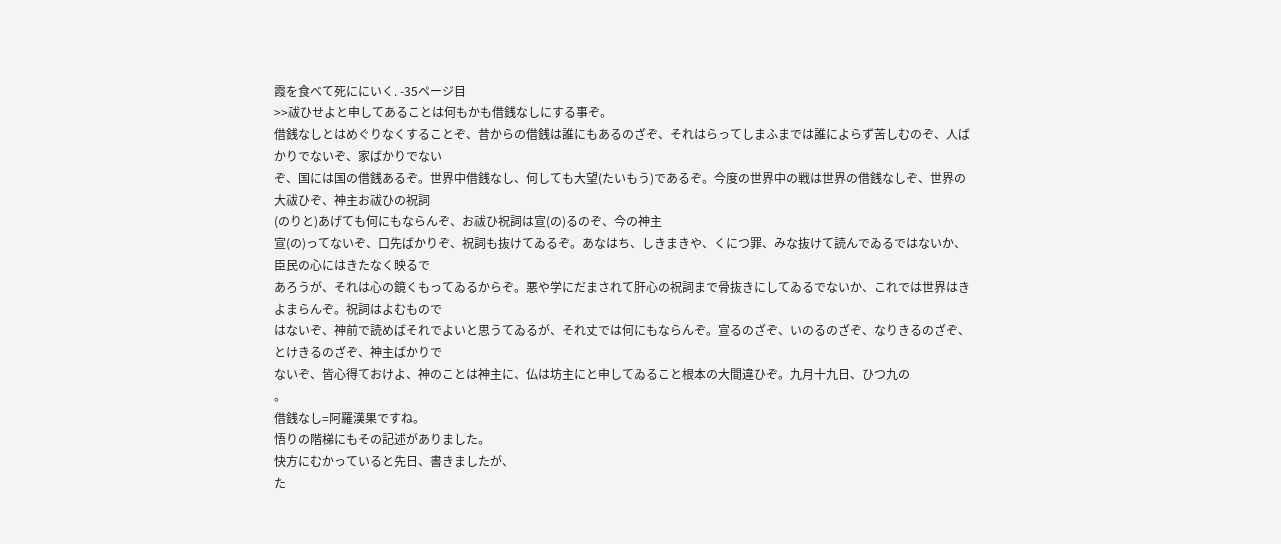霞を食べて死ににいく. -35ページ目
>>祓ひせよと申してあることは何もかも借銭なしにする事ぞ。
借銭なしとはめぐりなくすることぞ、昔からの借銭は誰にもあるのざぞ、それはらってしまふまでは誰によらず苦しむのぞ、人ばかりでないぞ、家ばかりでない
ぞ、国には国の借銭あるぞ。世界中借銭なし、何しても大望(たいもう)であるぞ。今度の世界中の戦は世界の借銭なしぞ、世界の大祓ひぞ、神主お祓ひの祝詞
(のりと)あげても何にもならんぞ、お祓ひ祝詞は宣(の)るのぞ、今の神主
宣(の)ってないぞ、口先ばかりぞ、祝詞も抜けてゐるぞ。あなはち、しきまきや、くにつ罪、みな抜けて読んでゐるではないか、臣民の心にはきたなく映るで
あろうが、それは心の鏡くもってゐるからぞ。悪や学にだまされて肝心の祝詞まで骨抜きにしてゐるでないか、これでは世界はきよまらんぞ。祝詞はよむもので
はないぞ、神前で読めばそれでよいと思うてゐるが、それ丈では何にもならんぞ。宣るのざぞ、いのるのざぞ、なりきるのざぞ、とけきるのざぞ、神主ばかりで
ないぞ、皆心得ておけよ、神のことは神主に、仏は坊主にと申してゐること根本の大間違ひぞ。九月十九日、ひつ九の
。
借銭なし=阿羅漢果ですね。
悟りの階梯にもその記述がありました。
快方にむかっていると先日、書きましたが、
た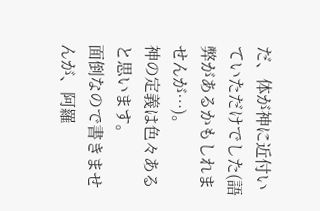だ、体が神に近付いていただけでした(語弊があるかもしれませんが…)。
神の定義は色々あると思います。
面倒なので書きませんが、阿羅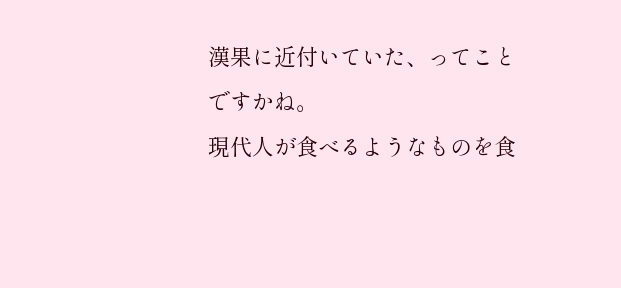漢果に近付いていた、ってことですかね。
現代人が食べるようなものを食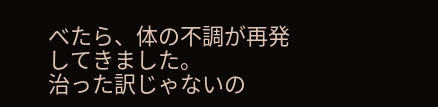べたら、体の不調が再発してきました。
治った訳じゃないの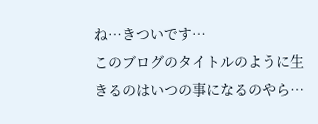ね…きついです…
このブログのタイトルのように生きるのはいつの事になるのやら…